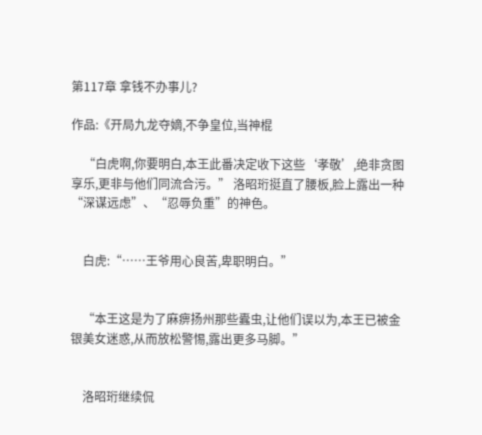第117章 拿钱不办事儿?

作品:《开局九龙夺嫡,不争皇位,当神棍

    “白虎啊,你要明白,本王此番决定收下这些‘孝敬’,绝非贪图享乐,更非与他们同流合污。” 洛昭珩挺直了腰板,脸上露出一种“深谋远虑”、“忍辱负重”的神色。


    白虎:“……王爷用心良苦,卑职明白。”


    “本王这是为了麻痹扬州那些蠹虫,让他们误以为,本王已被金银美女迷惑,从而放松警惕,露出更多马脚。”


    洛昭珩继续侃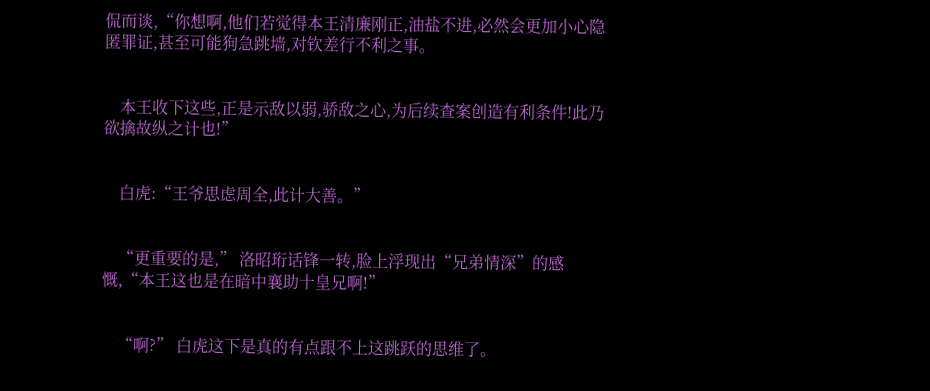侃而谈,“你想啊,他们若觉得本王清廉刚正,油盐不进,必然会更加小心隐匿罪证,甚至可能狗急跳墙,对钦差行不利之事。


    本王收下这些,正是示敌以弱,骄敌之心,为后续查案创造有利条件!此乃欲擒故纵之计也!”


    白虎:“王爷思虑周全,此计大善。”


    “更重要的是,” 洛昭珩话锋一转,脸上浮现出“兄弟情深”的感慨,“本王这也是在暗中襄助十皇兄啊!”


    “啊?” 白虎这下是真的有点跟不上这跳跃的思维了。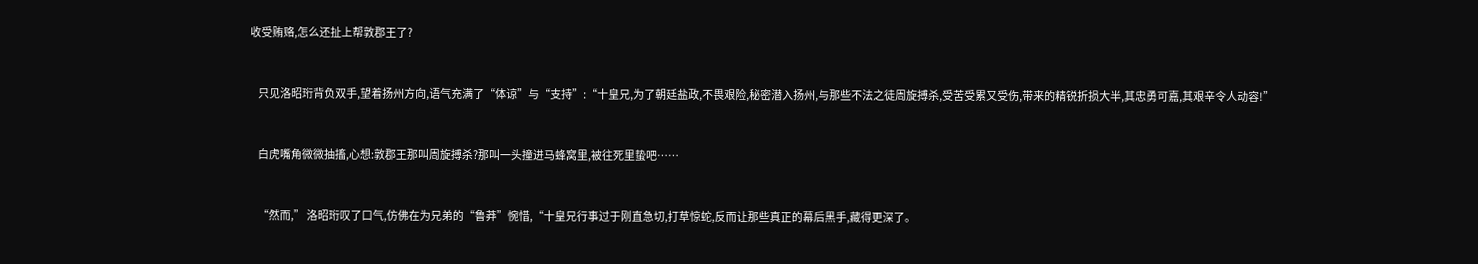收受贿赂,怎么还扯上帮敦郡王了?


    只见洛昭珩背负双手,望着扬州方向,语气充满了“体谅”与“支持”:“十皇兄,为了朝廷盐政,不畏艰险,秘密潜入扬州,与那些不法之徒周旋搏杀,受苦受累又受伤,带来的精锐折损大半,其忠勇可嘉,其艰辛令人动容!”


    白虎嘴角微微抽搐,心想:敦郡王那叫周旋搏杀?那叫一头撞进马蜂窝里,被往死里蛰吧……


    “然而,” 洛昭珩叹了口气,仿佛在为兄弟的“鲁莽”惋惜,“十皇兄行事过于刚直急切,打草惊蛇,反而让那些真正的幕后黑手,藏得更深了。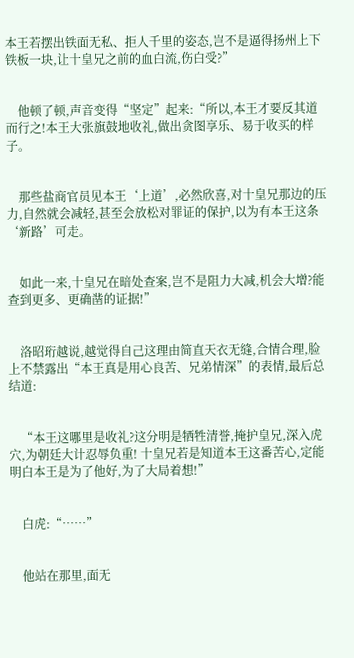本王若摆出铁面无私、拒人千里的姿态,岂不是逼得扬州上下铁板一块,让十皇兄之前的血白流,伤白受?”


    他顿了顿,声音变得“坚定”起来:“所以,本王才要反其道而行之!本王大张旗鼓地收礼,做出贪图享乐、易于收买的样子。


    那些盐商官员见本王‘上道’,必然欣喜,对十皇兄那边的压力,自然就会减轻,甚至会放松对罪证的保护,以为有本王这条‘新路’可走。


    如此一来,十皇兄在暗处查案,岂不是阻力大减,机会大增?能查到更多、更确凿的证据!”


    洛昭珩越说,越觉得自己这理由简直天衣无缝,合情合理,脸上不禁露出“本王真是用心良苦、兄弟情深”的表情,最后总结道:


    “本王这哪里是收礼?这分明是牺牲清誉,掩护皇兄,深入虎穴,为朝廷大计忍辱负重! 十皇兄若是知道本王这番苦心,定能明白本王是为了他好,为了大局着想!”


    白虎:“……”


    他站在那里,面无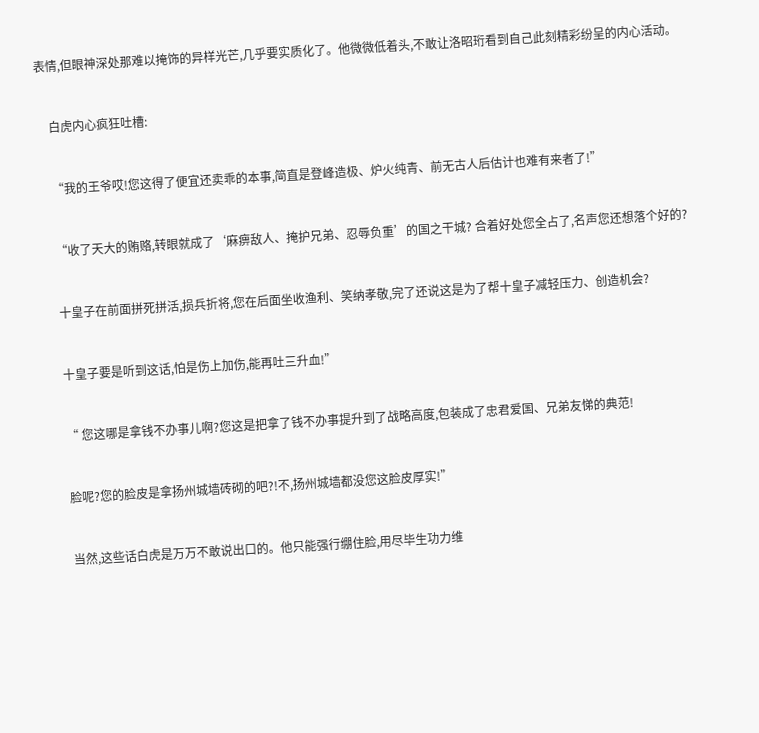表情,但眼神深处那难以掩饰的异样光芒,几乎要实质化了。他微微低着头,不敢让洛昭珩看到自己此刻精彩纷呈的内心活动。


    白虎内心疯狂吐槽:


    “我的王爷哎!您这得了便宜还卖乖的本事,简直是登峰造极、炉火纯青、前无古人后估计也难有来者了!”


    “收了天大的贿赂,转眼就成了‘麻痹敌人、掩护兄弟、忍辱负重’的国之干城? 合着好处您全占了,名声您还想落个好的?


    十皇子在前面拼死拼活,损兵折将,您在后面坐收渔利、笑纳孝敬,完了还说这是为了帮十皇子减轻压力、创造机会?


    十皇子要是听到这话,怕是伤上加伤,能再吐三升血!”


    “ 您这哪是拿钱不办事儿啊?您这是把拿了钱不办事提升到了战略高度,包装成了忠君爱国、兄弟友悌的典范!


    脸呢?您的脸皮是拿扬州城墙砖砌的吧?!不,扬州城墙都没您这脸皮厚实!”


    当然,这些话白虎是万万不敢说出口的。他只能强行绷住脸,用尽毕生功力维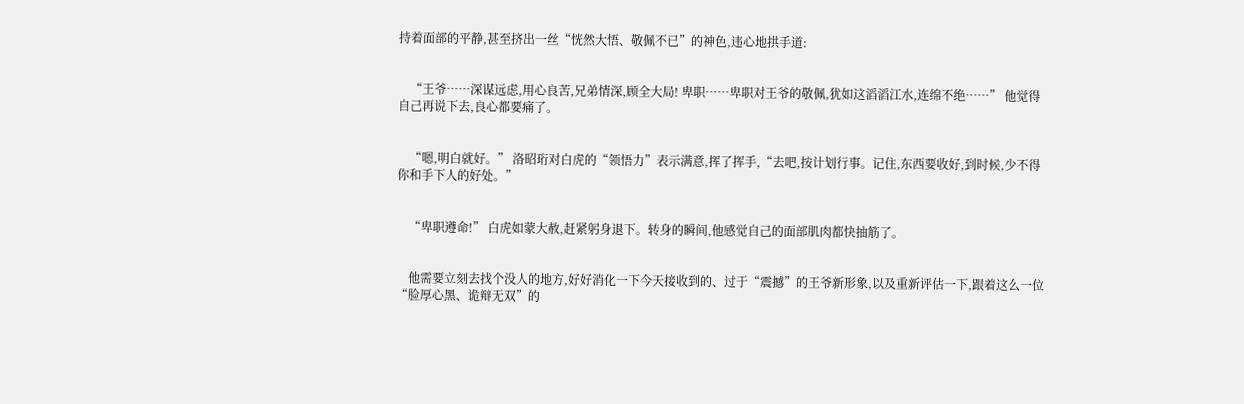持着面部的平静,甚至挤出一丝“恍然大悟、敬佩不已”的神色,违心地拱手道:


    “王爷……深谋远虑,用心良苦,兄弟情深,顾全大局! 卑职……卑职对王爷的敬佩,犹如这滔滔江水,连绵不绝……” 他觉得自己再说下去,良心都要痛了。


    “嗯,明白就好。” 洛昭珩对白虎的“领悟力”表示满意,挥了挥手,“去吧,按计划行事。记住,东西要收好,到时候,少不得你和手下人的好处。”


    “卑职遵命!” 白虎如蒙大赦,赶紧躬身退下。转身的瞬间,他感觉自己的面部肌肉都快抽筋了。


    他需要立刻去找个没人的地方,好好消化一下今天接收到的、过于“震撼”的王爷新形象,以及重新评估一下,跟着这么一位“脸厚心黑、诡辩无双”的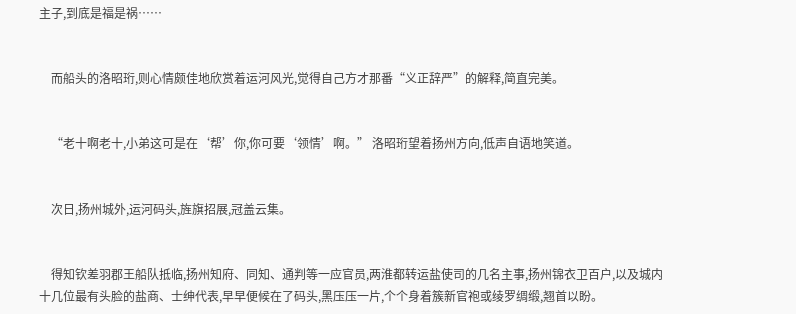主子,到底是福是祸……


    而船头的洛昭珩,则心情颇佳地欣赏着运河风光,觉得自己方才那番“义正辞严”的解释,简直完美。


    “老十啊老十,小弟这可是在‘帮’你,你可要‘领情’啊。” 洛昭珩望着扬州方向,低声自语地笑道。


    次日,扬州城外,运河码头,旌旗招展,冠盖云集。


    得知钦差羽郡王船队抵临,扬州知府、同知、通判等一应官员,两淮都转运盐使司的几名主事,扬州锦衣卫百户,以及城内十几位最有头脸的盐商、士绅代表,早早便候在了码头,黑压压一片,个个身着簇新官袍或绫罗绸缎,翘首以盼。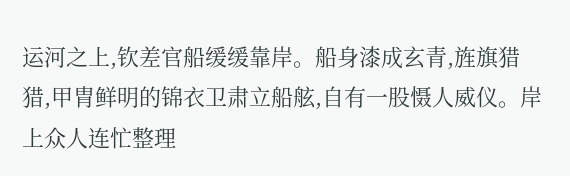运河之上,钦差官船缓缓靠岸。船身漆成玄青,旌旗猎猎,甲胄鲜明的锦衣卫肃立船舷,自有一股慑人威仪。岸上众人连忙整理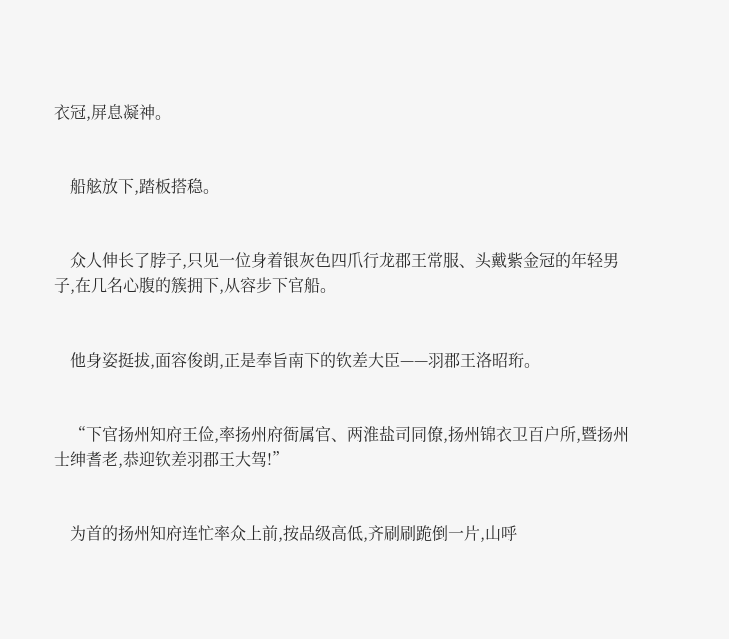衣冠,屏息凝神。


    船舷放下,踏板搭稳。


    众人伸长了脖子,只见一位身着银灰色四爪行龙郡王常服、头戴紫金冠的年轻男子,在几名心腹的簇拥下,从容步下官船。


    他身姿挺拔,面容俊朗,正是奉旨南下的钦差大臣——羽郡王洛昭珩。


    “下官扬州知府王俭,率扬州府衙属官、两淮盐司同僚,扬州锦衣卫百户所,暨扬州士绅耆老,恭迎钦差羽郡王大驾!”


    为首的扬州知府连忙率众上前,按品级高低,齐刷刷跪倒一片,山呼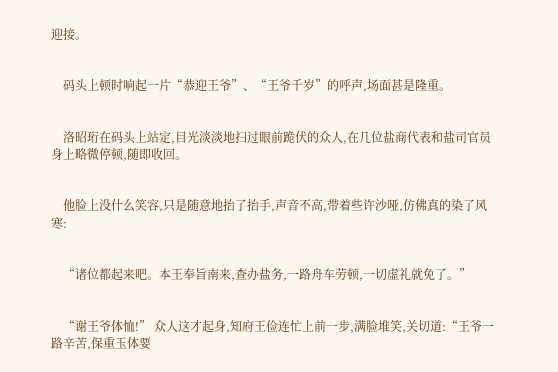迎接。


    码头上顿时响起一片“恭迎王爷”、“王爷千岁”的呼声,场面甚是隆重。


    洛昭珩在码头上站定,目光淡淡地扫过眼前跪伏的众人,在几位盐商代表和盐司官员身上略微停顿,随即收回。


    他脸上没什么笑容,只是随意地抬了抬手,声音不高,带着些许沙哑,仿佛真的染了风寒:


    “诸位都起来吧。本王奉旨南来,查办盐务,一路舟车劳顿,一切虚礼就免了。”


    “谢王爷体恤!” 众人这才起身,知府王俭连忙上前一步,满脸堆笑,关切道:“王爷一路辛苦,保重玉体要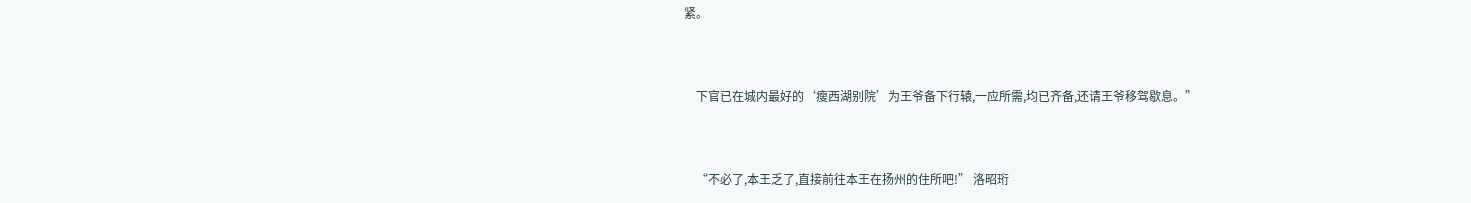紧。


    下官已在城内最好的‘瘦西湖别院’为王爷备下行辕,一应所需,均已齐备,还请王爷移驾歇息。”


    “不必了,本王乏了,直接前往本王在扬州的住所吧!” 洛昭珩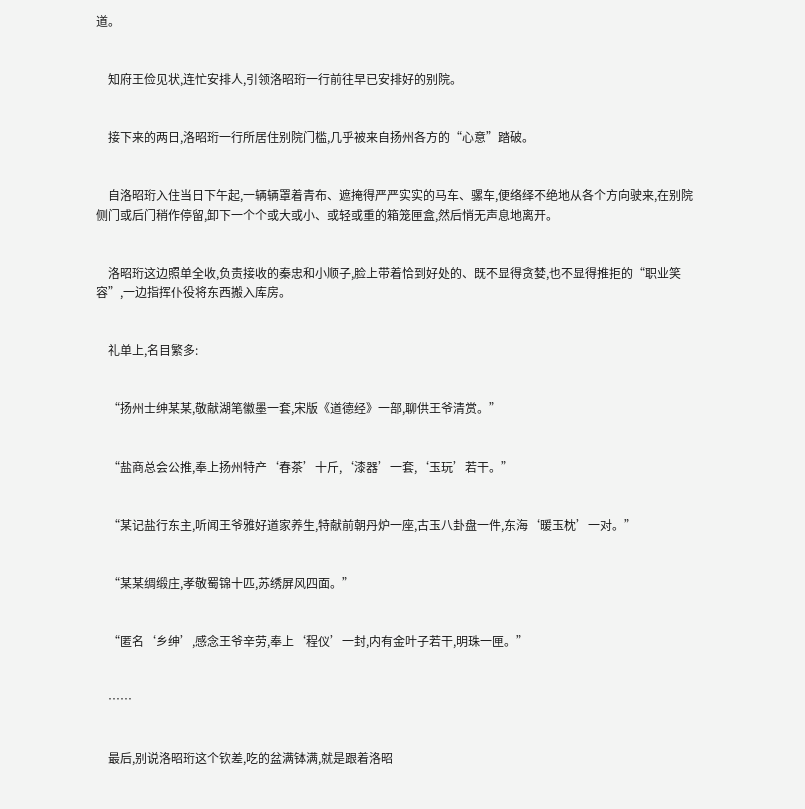道。


    知府王俭见状,连忙安排人,引领洛昭珩一行前往早已安排好的别院。


    接下来的两日,洛昭珩一行所居住别院门槛,几乎被来自扬州各方的“心意”踏破。


    自洛昭珩入住当日下午起,一辆辆罩着青布、遮掩得严严实实的马车、骡车,便络绎不绝地从各个方向驶来,在别院侧门或后门稍作停留,卸下一个个或大或小、或轻或重的箱笼匣盒,然后悄无声息地离开。


    洛昭珩这边照单全收,负责接收的秦忠和小顺子,脸上带着恰到好处的、既不显得贪婪,也不显得推拒的“职业笑容”,一边指挥仆役将东西搬入库房。


    礼单上,名目繁多:


    “扬州士绅某某,敬献湖笔徽墨一套,宋版《道德经》一部,聊供王爷清赏。”


    “盐商总会公推,奉上扬州特产‘春茶’十斤,‘漆器’一套,‘玉玩’若干。”


    “某记盐行东主,听闻王爷雅好道家养生,特献前朝丹炉一座,古玉八卦盘一件,东海‘暖玉枕’一对。”


    “某某绸缎庄,孝敬蜀锦十匹,苏绣屏风四面。”


    “匿名‘乡绅’,感念王爷辛劳,奉上‘程仪’一封,内有金叶子若干,明珠一匣。”


    ……


    最后,别说洛昭珩这个钦差,吃的盆满钵满,就是跟着洛昭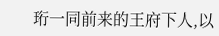珩一同前来的王府下人,以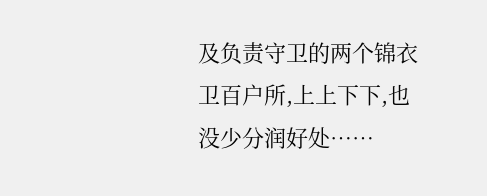及负责守卫的两个锦衣卫百户所,上上下下,也没少分润好处……